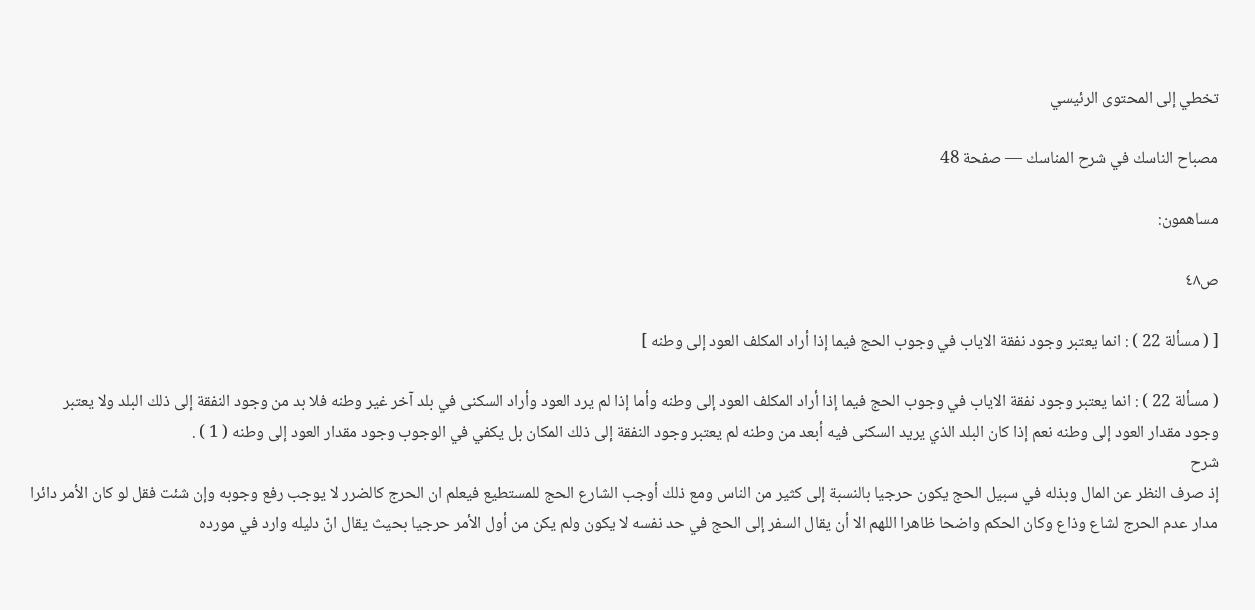تخطي إلى المحتوى الرئيسي

مصباح الناسك في شرح المناسك — صفحة 48

مساهمون:

ص٤٨

[ ( مسألة 22 ) : انما يعتبر وجود نفقة الاياب في وجوب الحج فيما إذا أراد المكلف العود إلى وطنه ]

( مسألة 22 ) : انما يعتبر وجود نفقة الاياب في وجوب الحج فيما إذا أراد المكلف العود إلى وطنه وأما إذا لم يرد العود وأراد السكنى في بلد آخر غير وطنه فلا بد من وجود النفقة إلى ذلك البلد ولا يعتبر وجود مقدار العود إلى وطنه نعم إذا كان البلد الذي يريد السكنى فيه أبعد من وطنه لم يعتبر وجود النفقة إلى ذلك المكان بل يكفي في الوجوب وجود مقدار العود إلى وطنه ( 1 ) .
شرح
إذ صرف النظر عن المال وبذله في سبيل الحج يكون حرجيا بالنسبة إلى كثير من الناس ومع ذلك أوجب الشارع الحج للمستطيع فيعلم ان الحرج كالضرر لا يوجب رفع وجوبه وإن شئت فقل لو كان الأمر دائرا مدار عدم الحرج لشاع وذاع وكان الحكم واضحا ظاهرا اللهم الا أن يقال السفر إلى الحج في حد نفسه لا يكون ولم يكن من أول الأمر حرجيا بحيث يقال انّ دليله وارد في مورده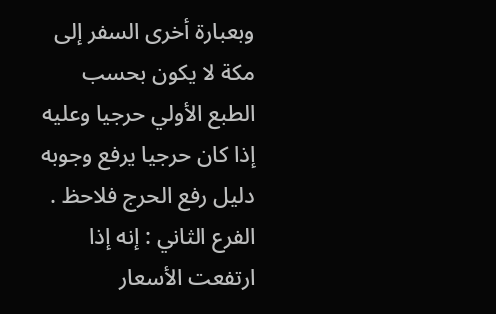وبعبارة أخرى السفر إلى مكة لا يكون بحسب الطبع الأولي حرجيا وعليه إذا كان حرجيا يرفع وجوبه دليل رفع الحرج فلاحظ . الفرع الثاني : إنه إذا ارتفعت الأسعار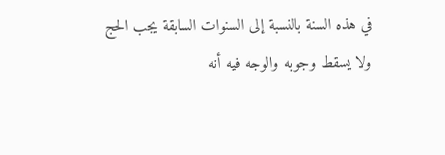في هذه السنة بالنسبة إلى السنوات السابقة يجب الحج ولا يسقط وجوبه والوجه فيه أنه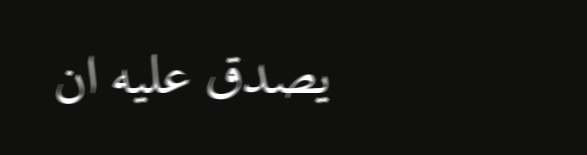يصدق عليه ان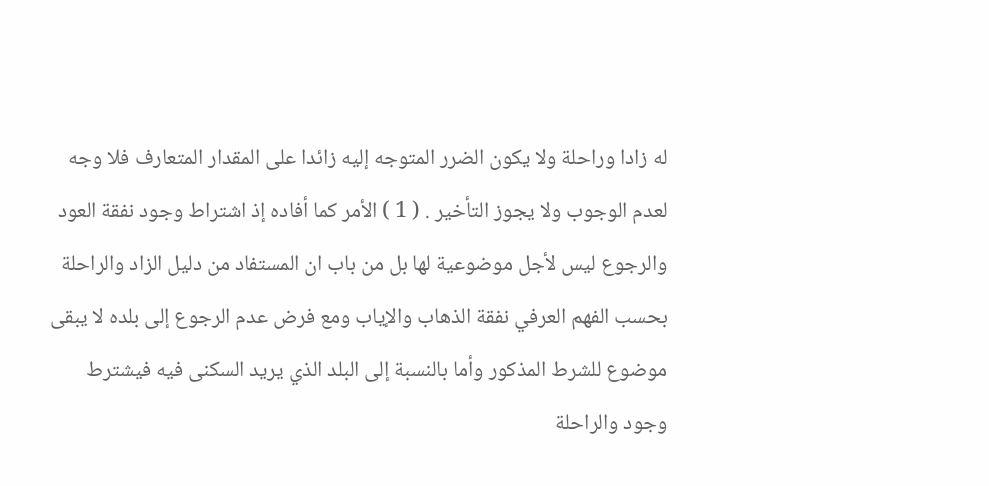له زادا وراحلة ولا يكون الضرر المتوجه إليه زائدا على المقدار المتعارف فلا وجه لعدم الوجوب ولا يجوز التأخير . ( 1 ) الأمر كما أفاده إذ اشتراط وجود نفقة العود والرجوع ليس لأجل موضوعية لها بل من باب ان المستفاد من دليل الزاد والراحلة بحسب الفهم العرفي نفقة الذهاب والإياب ومع فرض عدم الرجوع إلى بلده لا يبقى موضوع للشرط المذكور وأما بالنسبة إلى البلد الذي يريد السكنى فيه فيشترط وجود والراحلة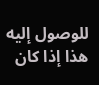للوصول إليه هذا إذا كان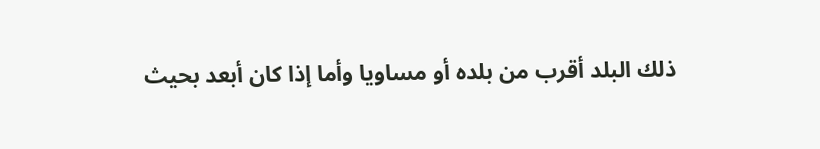ذلك البلد أقرب من بلده أو مساويا وأما إذا كان أبعد بحيث